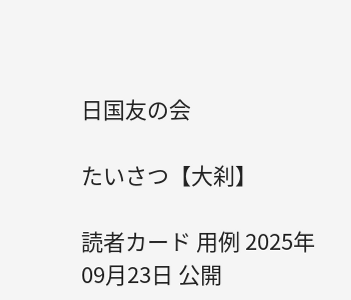日国友の会

たいさつ【大刹】

読者カード 用例 2025年09月23日 公開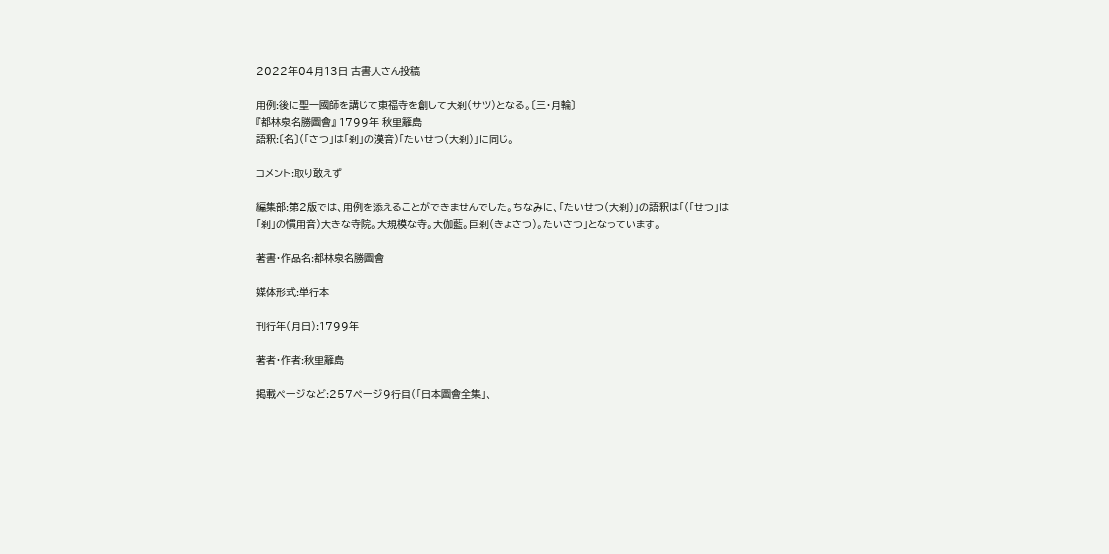2022年04月13日 古書人さん投稿

用例:後に聖一國師を講じて東福寺を創して大刹(サツ)となる。〔三・月輪〕
『都林泉名勝圖會』 1799年 秋里籬島
語釈:〔名〕(「さつ」は「刹」の漢音)「たいせつ(大刹)」に同じ。

コメント:取り敢えず

編集部:第2版では、用例を添えることができませんでした。ちなみに、「たいせつ(大刹)」の語釈は「(「せつ」は「刹」の慣用音)大きな寺院。大規模な寺。大伽藍。巨刹(きょさつ)。たいさつ」となっています。

著書・作品名:都林泉名勝圖會

媒体形式:単行本

刊行年(月日):1799年

著者・作者:秋里籬島

掲載ページなど:257ページ9行目(「日本圖會全集」、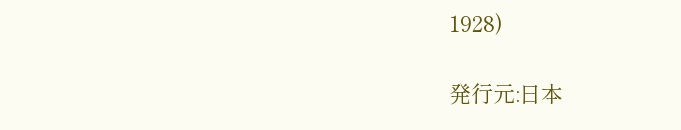1928)

発行元:日本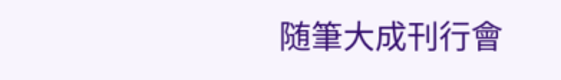随筆大成刊行會